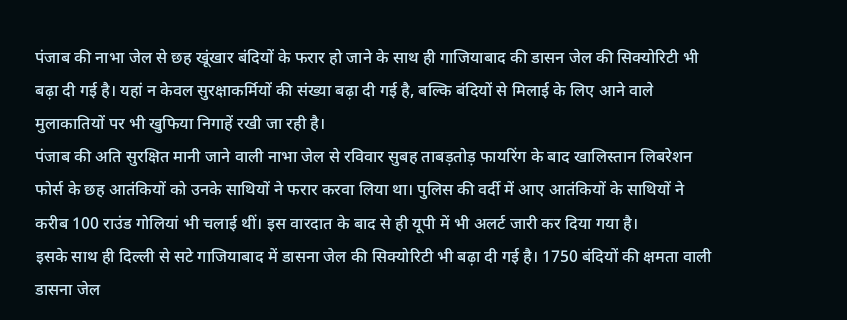पंजाब की नाभा जेल से छह खूंखार बंदियों के फरार हो जाने के साथ ही गाजियाबाद की डासन जेल की सिक्योरिटी भी बढ़ा दी गई है। यहां न केवल सुरक्षाकर्मियों की संख्या बढ़ा दी गई है, बल्कि बंदियों से मिलाई के लिए आने वाले मुलाकातियों पर भी खुफिया निगाहें रखी जा रही है।
पंजाब की अति सुरक्षित मानी जाने वाली नाभा जेल से रविवार सुबह ताबड़तोड़ फायरिंग के बाद खालिस्तान लिबरेशन फोर्स के छह आतंकियों को उनके साथियों ने फरार करवा लिया था। पुलिस की वर्दी में आए आतंकियों के साथियों ने करीब 100 राउंड गोलियां भी चलाई थीं। इस वारदात के बाद से ही यूपी में भी अलर्ट जारी कर दिया गया है।
इसके साथ ही दिल्ली से सटे गाजियाबाद में डासना जेल की सिक्योरिटी भी बढ़ा दी गई है। 1750 बंदियों की क्षमता वाली डासना जेल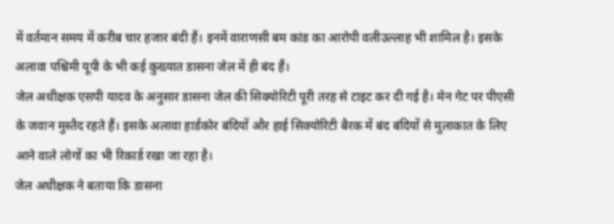में वर्तमान समय में करीब चार हजार बंदी हैं। इनमें वाराणसी बम कांड का आरोपी वलीउल्लाह भी शामिल है। इसके अलावा पश्चिमी यूपी के भी कई कुख्यात डासना जेल में ही बंद हैं।
जेल अधीक्षक एसपी यादव के अनुसार डासना जेल की सिक्योरिटी पूरी तरह से टाइट कर दी गई है। मेन गेट पर पीएसी के जवान मुस्तैद रहते हैं। इसके अलावा हार्डकोर बंदियों और हाई सिक्योरिटी बैरक में बंद बंदियों से मुलाकात के लिए आने वाले लोगों का भी रिकार्ड रखा जा रहा है।
जेल अधीक्षक ने बताया कि डासना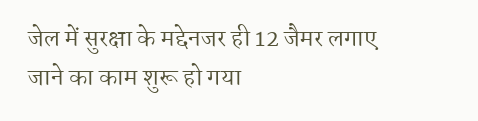जेल में सुरक्षा के मद्देनजर ही 12 जैमर लगाए जाने का काम शुरू हो गया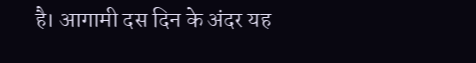है। आगामी दस दिन के अंदर यह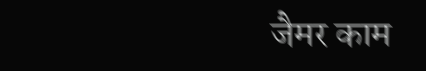जैमर काम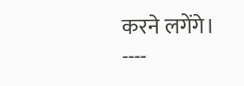करने लगेंगे।
----